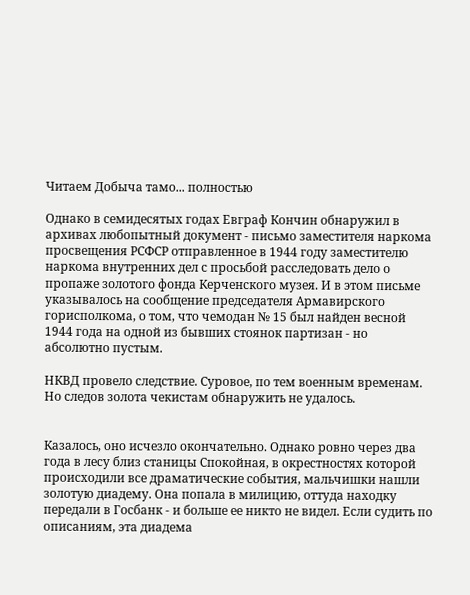Читаем Добыча тамо... полностью

Однако в семидесятых годах Евграф Кончин обнаружил в архивах любопытный документ - письмо заместителя наркома просвещения РСФСР отправленное в 1944 году заместителю наркома внутренних дел с просьбой расследовать дело о пропаже золотого фонда Керченского музея. И в этом письме указывалось на сообщение председателя Армавирского горисполкома, о том, что чемодан № 15 был найден весной 1944 года на одной из бывших стоянок партизан - но абсолютно пустым.

НКВД провело следствие. Суровое, по тем военным временам. Но следов золота чекистам обнаружить не удалось.


Казалось, оно исчезло окончательно. Однако ровно через два года в лесу близ станицы Спокойная, в окрестностях которой происходили все драматические события, мальчишки нашли золотую диадему. Она попала в милицию, оттуда находку передали в Госбанк - и больше ее никто не видел. Если судить по описаниям, эта диадема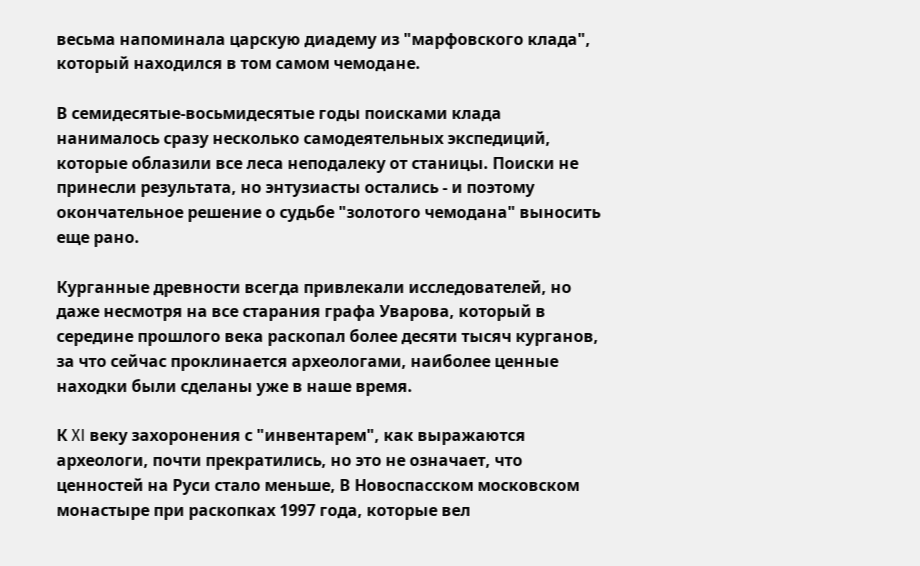весьма напоминала царскую диадему из "марфовского клада", который находился в том самом чемодане.

В семидесятые-восьмидесятые годы поисками клада нанималось сразу несколько самодеятельных экспедиций, которые облазили все леса неподалеку от станицы. Поиски не принесли результата, но энтузиасты остались - и поэтому окончательное решение о судьбе "золотого чемодана" выносить еще рано.

Курганные древности всегда привлекали исследователей, но даже несмотря на все старания графа Уварова, который в середине прошлого века раскопал более десяти тысяч курганов, за что сейчас проклинается археологами, наиболее ценные находки были сделаны уже в наше время.

К XI веку захоронения с "инвентарем", как выражаются археологи, почти прекратились, но это не означает, что ценностей на Руси стало меньше, В Новоспасском московском монастыре при раскопках 1997 года, которые вел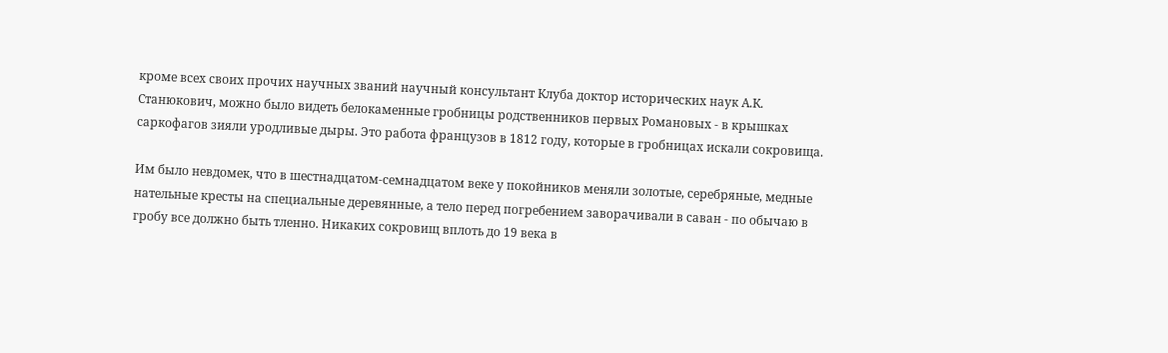кроме всех своих прочих научных званий научный консультант Клуба доктор исторических наук А.К. Станюкович, можно было видеть белокаменные гробницы родственников первых Романовых - в крышках саркофагов зияли уродливые дыры. Это работа французов в 1812 году, которые в гробницах искали сокровища.

Им было невдомек, что в шестнадцатом-семнадцатом веке у покойников меняли золотые, серебряные, медные нательные кресты на специальные деревянные, а тело перед погребением заворачивали в саван - по обычаю в гробу все должно быть тленно. Никаких сокровищ вплоть до 19 века в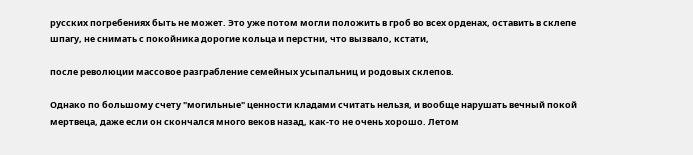русских погребениях быть не может. Это уже потом могли положить в гроб во всех орденах, оставить в склепе шпагу, не снимать с покойника дорогие кольца и перстни, что вызвало, кстати,

после революции массовое разграбление семейных усыпальниц и родовых склепов.

Однако по большому счету "могильные" ценности кладами считать нельзя, и вообще нарушать вечный покой мертвеца, даже если он скончался много веков назад, как-то не очень хорошо. Летом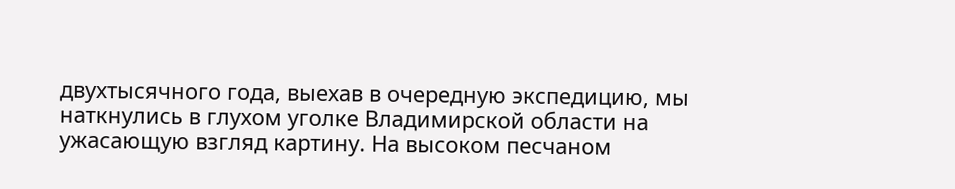двухтысячного года, выехав в очередную экспедицию, мы наткнулись в глухом уголке Владимирской области на ужасающую взгляд картину. На высоком песчаном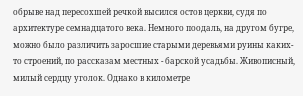обрыве над пересохшей речкой высился остов церкви, судя по архитектуре семнадцатого века. Немного поодаль, на другом бугре, можно было различить заросшие старыми деревьями руины каких-то строений, по рассказам местных - барской усадьбы. Живописный, милый сердцу уголок. Однако в километре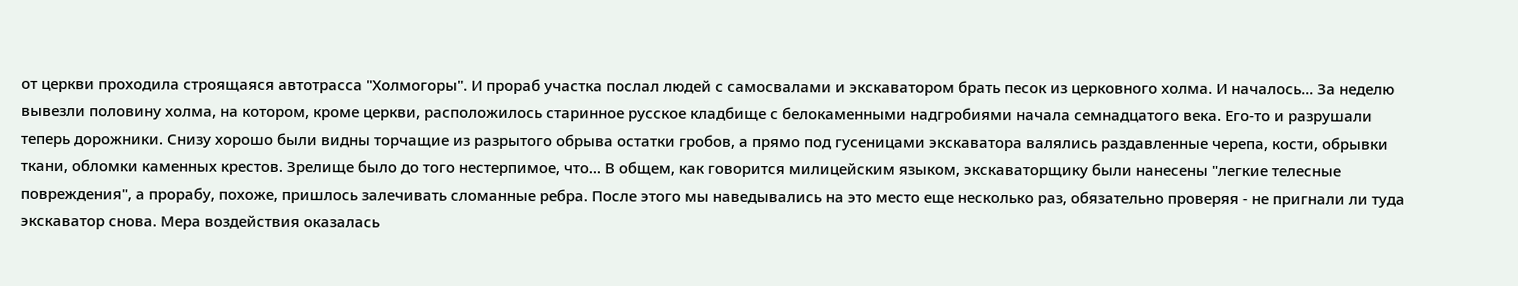от церкви проходила строящаяся автотрасса "Холмогоры". И прораб участка послал людей с самосвалами и экскаватором брать песок из церковного холма. И началось... За неделю вывезли половину холма, на котором, кроме церкви, расположилось старинное русское кладбище с белокаменными надгробиями начала семнадцатого века. Его-то и разрушали теперь дорожники. Снизу хорошо были видны торчащие из разрытого обрыва остатки гробов, а прямо под гусеницами экскаватора валялись раздавленные черепа, кости, обрывки ткани, обломки каменных крестов. Зрелище было до того нестерпимое, что... В общем, как говорится милицейским языком, экскаваторщику были нанесены "легкие телесные повреждения", а прорабу, похоже, пришлось залечивать сломанные ребра. После этого мы наведывались на это место еще несколько раз, обязательно проверяя - не пригнали ли туда экскаватор снова. Мера воздействия оказалась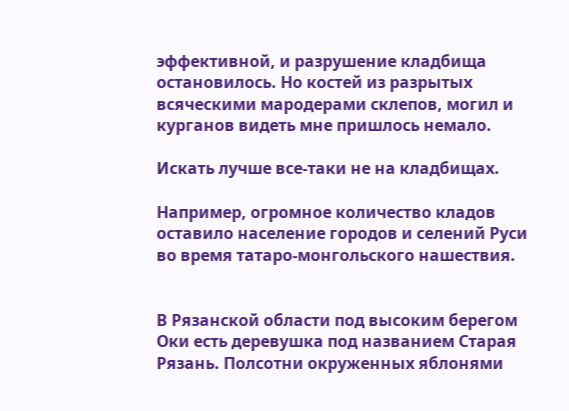эффективной, и разрушение кладбища остановилось. Но костей из разрытых всяческими мародерами склепов, могил и курганов видеть мне пришлось немало.

Искать лучше все-таки не на кладбищах.

Например, огромное количество кладов оставило население городов и селений Руси во время татаро-монгольского нашествия.


В Рязанской области под высоким берегом Оки есть деревушка под названием Старая Рязань. Полсотни окруженных яблонями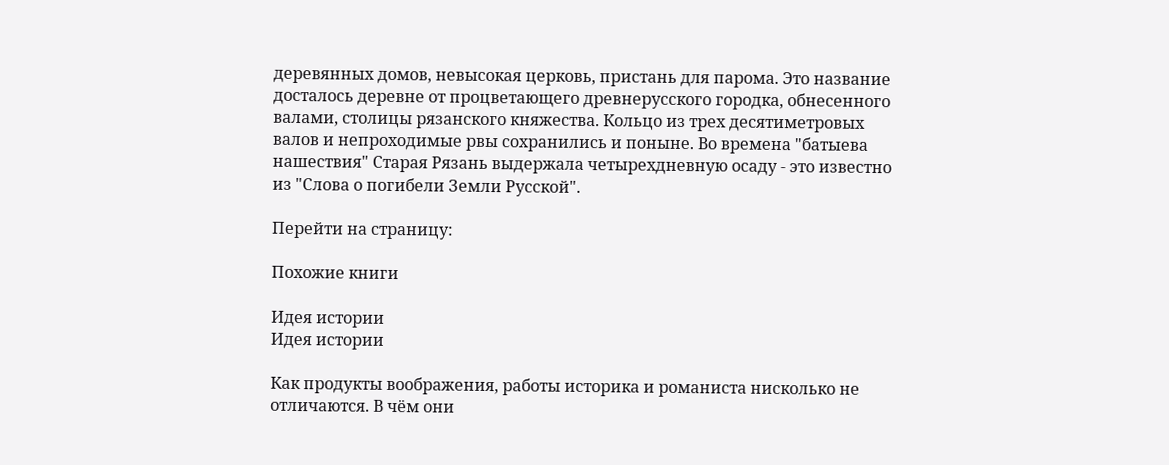деревянных домов, невысокая церковь, пристань для парома. Это название досталось деревне от процветающего древнерусского городка, обнесенного валами, столицы рязанского княжества. Кольцо из трех десятиметровых валов и непроходимые рвы сохранились и поныне. Во времена "батыева нашествия" Старая Рязань выдержала четырехдневную осаду - это известно из "Слова о погибели Земли Русской".

Перейти на страницу:

Похожие книги

Идея истории
Идея истории

Как продукты воображения, работы историка и романиста нисколько не отличаются. В чём они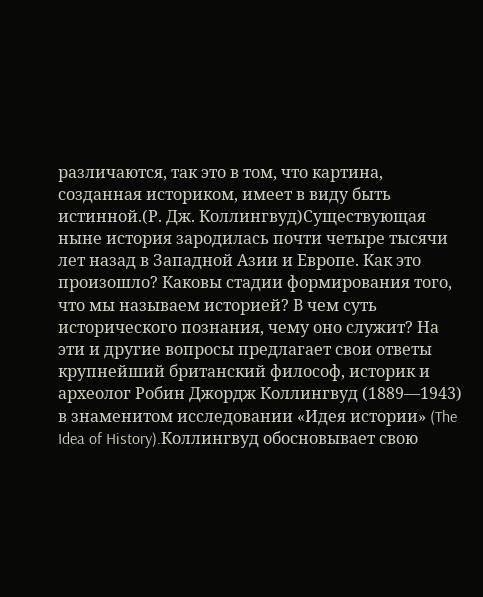различаются, так это в том, что картина, созданная историком, имеет в виду быть истинной.(Р. Дж. Коллингвуд)Существующая ныне история зародилась почти четыре тысячи лет назад в Западной Азии и Европе. Как это произошло? Каковы стадии формирования того, что мы называем историей? В чем суть исторического познания, чему оно служит? На эти и другие вопросы предлагает свои ответы крупнейший британский философ, историк и археолог Робин Джордж Коллингвуд (1889—1943) в знаменитом исследовании «Идея истории» (The Idea of History).Коллингвуд обосновывает свою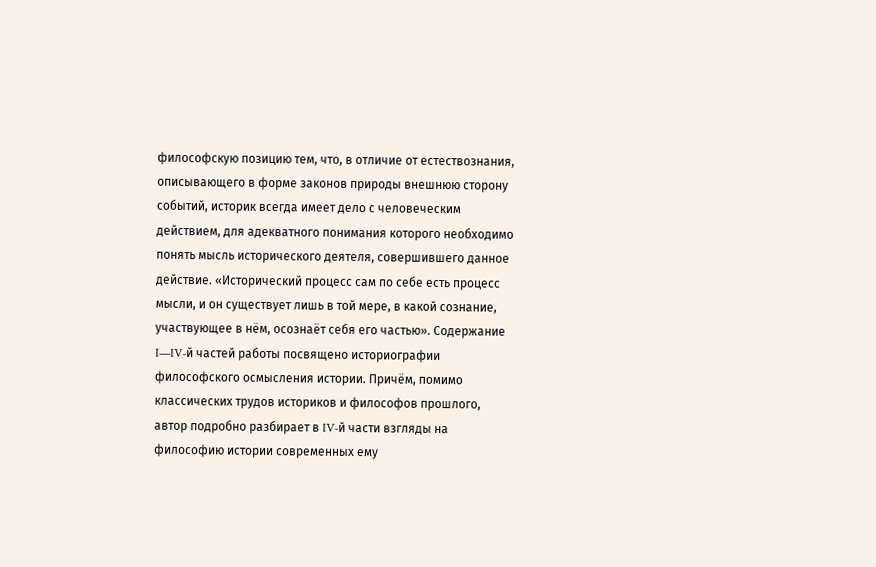философскую позицию тем, что, в отличие от естествознания, описывающего в форме законов природы внешнюю сторону событий, историк всегда имеет дело с человеческим действием, для адекватного понимания которого необходимо понять мысль исторического деятеля, совершившего данное действие. «Исторический процесс сам по себе есть процесс мысли, и он существует лишь в той мере, в какой сознание, участвующее в нём, осознаёт себя его частью». Содержание I—IV-й частей работы посвящено историографии философского осмысления истории. Причём, помимо классических трудов историков и философов прошлого, автор подробно разбирает в IV-й части взгляды на философию истории современных ему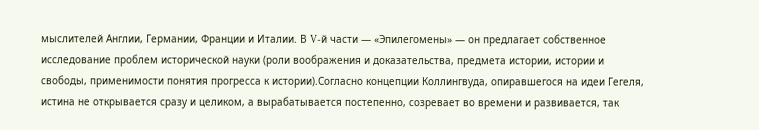мыслителей Англии, Германии, Франции и Италии. В V-й части — «Эпилегомены» — он предлагает собственное исследование проблем исторической науки (роли воображения и доказательства, предмета истории, истории и свободы, применимости понятия прогресса к истории).Согласно концепции Коллингвуда, опиравшегося на идеи Гегеля, истина не открывается сразу и целиком, а вырабатывается постепенно, созревает во времени и развивается, так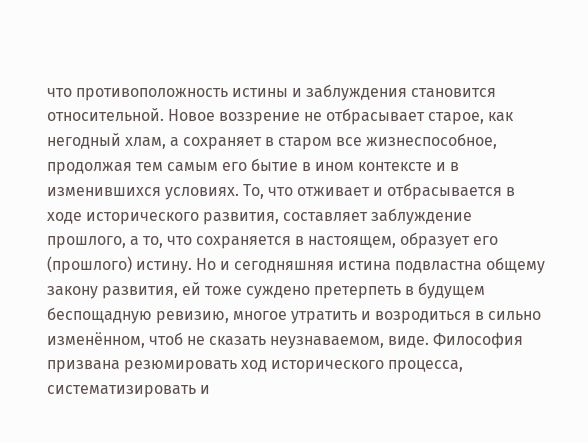что противоположность истины и заблуждения становится относительной. Новое воззрение не отбрасывает старое, как негодный хлам, а сохраняет в старом все жизнеспособное, продолжая тем самым его бытие в ином контексте и в изменившихся условиях. То, что отживает и отбрасывается в ходе исторического развития, составляет заблуждение прошлого, а то, что сохраняется в настоящем, образует его (прошлого) истину. Но и сегодняшняя истина подвластна общему закону развития, ей тоже суждено претерпеть в будущем беспощадную ревизию, многое утратить и возродиться в сильно изменённом, чтоб не сказать неузнаваемом, виде. Философия призвана резюмировать ход исторического процесса, систематизировать и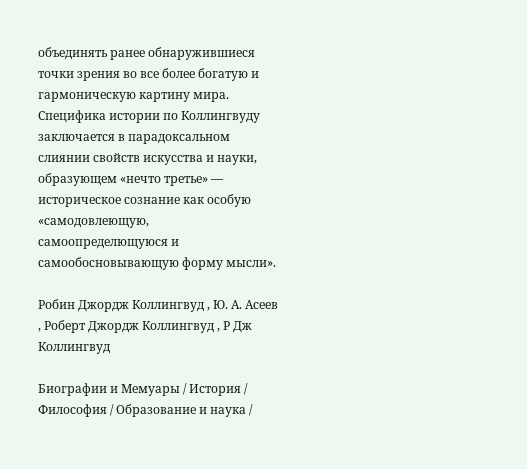объединять ранее обнаружившиеся точки зрения во все более богатую и гармоническую картину мира. Специфика истории по Коллингвуду заключается в парадоксальном слиянии свойств искусства и науки, образующем «нечто третье» — историческое сознание как особую «самодовлеющую, самоопределющуюся и самообосновывающую форму мысли».

Робин Джордж Коллингвуд , Ю. А. Асеев , Роберт Джордж Коллингвуд , Р Дж Коллингвуд

Биографии и Мемуары / История / Философия / Образование и наука /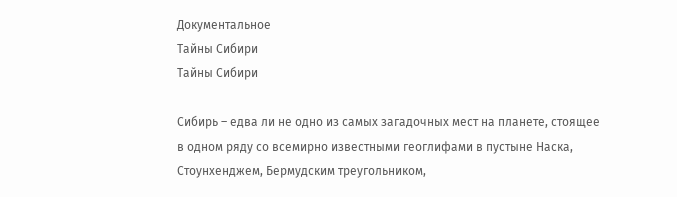Документальное
Тайны Сибири
Тайны Сибири

Сибирь – едва ли не одно из самых загадочных мест на планете, стоящее в одном ряду со всемирно известными геоглифами в пустыне Наска, Стоунхенджем, Бермудским треугольником,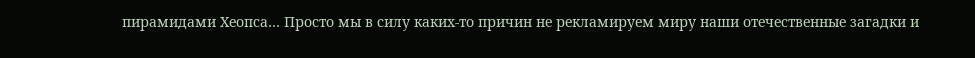пирамидами Хеопса… Просто мы в силу каких-то причин не рекламируем миру наши отечественные загадки и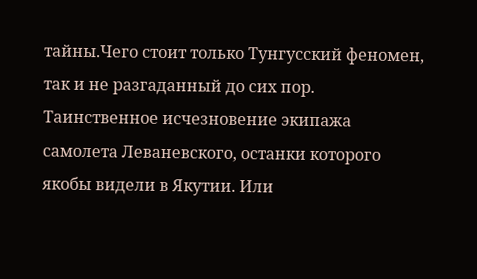тайны.Чего стоит только Тунгусский феномен, так и не разгаданный до сих пор. Таинственное исчезновение экипажа самолета Леваневского, останки которого якобы видели в Якутии. Или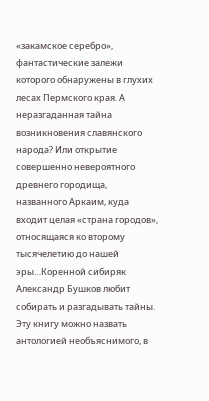«закамское серебро», фантастические залежи которого обнаружены в глухих лесах Пермского края. А неразгаданная тайна возникновения славянского народа? Или открытие совершенно невероятного древнего городища, названного Аркаим, куда входит целая «страна городов», относящаяся ко второму тысячелетию до нашей эры…Коренной сибиряк Александр Бушков любит собирать и разгадывать тайны. Эту книгу можно назвать антологией необъяснимого, в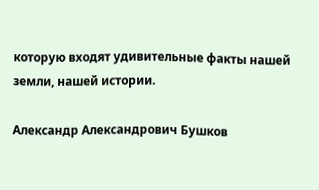которую входят удивительные факты нашей земли, нашей истории.

Александр Александрович Бушков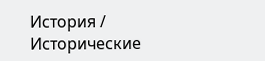История / Исторические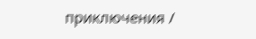приключения /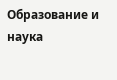Образование и наука